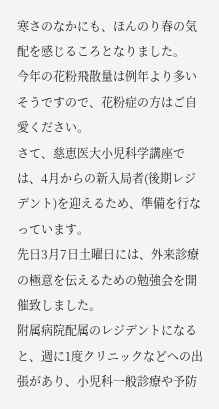寒さのなかにも、ほんのり春の気配を感じるころとなりました。
今年の花粉飛散量は例年より多いそうですので、花粉症の方はご自愛ください。
さて、慈恵医大小児科学講座では、4月からの新入局者(後期レジデント)を迎えるため、準備を行なっています。
先日3月7日土曜日には、外来診療の極意を伝えるための勉強会を開催致しました。
附属病院配属のレジデントになると、週に1度クリニックなどへの出張があり、小児科一般診療や予防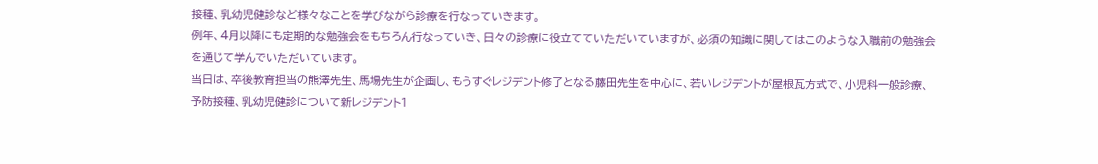接種、乳幼児健診など様々なことを学びながら診療を行なっていきます。
例年、4月以降にも定期的な勉強会をもちろん行なっていき、日々の診療に役立てていただいていますが、必須の知識に関してはこのような入職前の勉強会を通じて学んでいただいています。
当日は、卒後教育担当の熊澤先生、馬場先生が企画し、もうすぐレジデント修了となる藤田先生を中心に、若いレジデントが屋根瓦方式で、小児科一般診療、予防接種、乳幼児健診について新レジデント1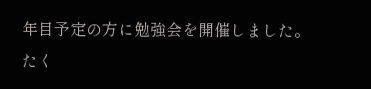年目予定の方に勉強会を開催しました。
たく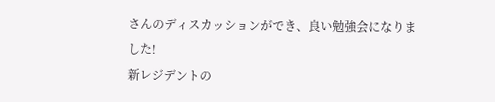さんのディスカッションができ、良い勉強会になりました!
新レジデントの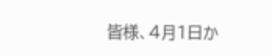皆様、4月1日か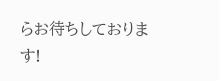らお待ちしております!